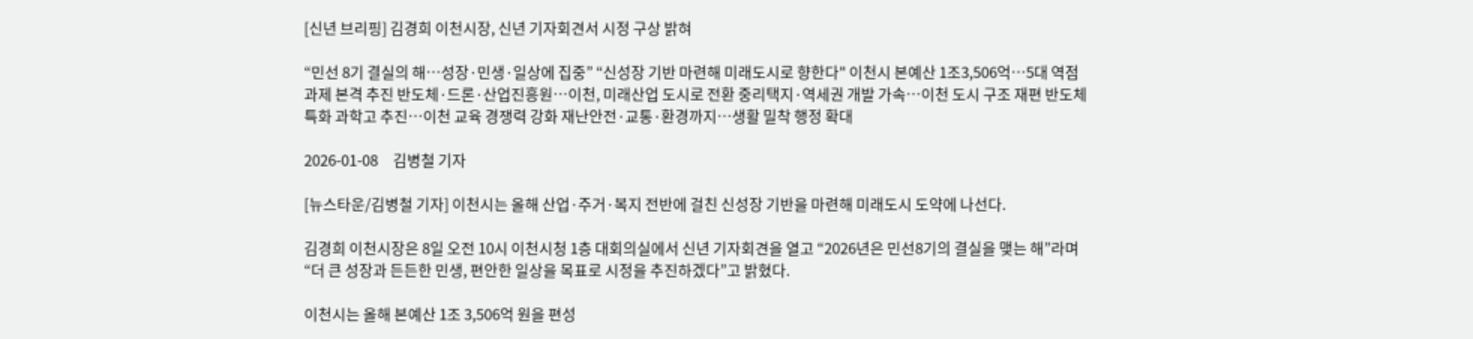[신년 브리핑] 김경희 이천시장, 신년 기자회견서 시정 구상 밝혀

“민선 8기 결실의 해…성장·민생·일상에 집중” “신성장 기반 마련해 미래도시로 향한다" 이천시 본예산 1조3,506억…5대 역점과제 본격 추진 반도체·드론·산업진흥원…이천, 미래산업 도시로 전환 중리택지·역세권 개발 가속…이천 도시 구조 재편 반도체 특화 과학고 추진…이천 교육 경쟁력 강화 재난안전·교통·환경까지…생활 밀착 행정 확대

2026-01-08     김병철 기자

[뉴스타운/김병철 기자] 이천시는 올해 산업·주거·복지 전반에 걸친 신성장 기반을 마련해 미래도시 도약에 나선다.

김경희 이천시장은 8일 오전 10시 이천시청 1층 대회의실에서 신년 기자회견을 열고 “2026년은 민선8기의 결실을 맺는 해”라며 “더 큰 성장과 든든한 민생, 편안한 일상을 목표로 시정을 추진하겠다”고 밝혔다.

이천시는 올해 본예산 1조 3,506억 원을 편성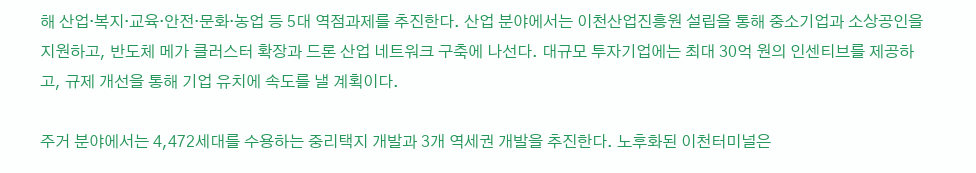해 산업·복지·교육·안전·문화·농업 등 5대 역점과제를 추진한다. 산업 분야에서는 이천산업진흥원 설립을 통해 중소기업과 소상공인을 지원하고, 반도체 메가 클러스터 확장과 드론 산업 네트워크 구축에 나선다. 대규모 투자기업에는 최대 30억 원의 인센티브를 제공하고, 규제 개선을 통해 기업 유치에 속도를 낼 계획이다.

주거 분야에서는 4,472세대를 수용하는 중리택지 개발과 3개 역세권 개발을 추진한다. 노후화된 이천터미널은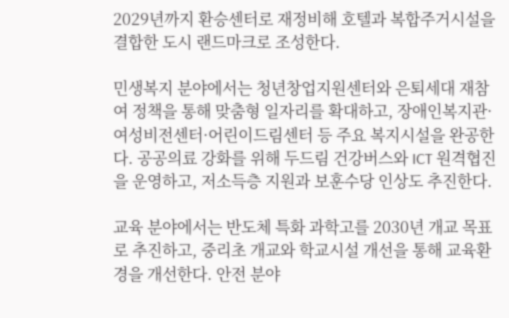2029년까지 환승센터로 재정비해 호텔과 복합주거시설을 결합한 도시 랜드마크로 조성한다.

민생복지 분야에서는 청년창업지원센터와 은퇴세대 재참여 정책을 통해 맞춤형 일자리를 확대하고, 장애인복지관·여성비전센터·어린이드림센터 등 주요 복지시설을 완공한다. 공공의료 강화를 위해 두드림 건강버스와 ICT 원격협진을 운영하고, 저소득층 지원과 보훈수당 인상도 추진한다.

교육 분야에서는 반도체 특화 과학고를 2030년 개교 목표로 추진하고, 중리초 개교와 학교시설 개선을 통해 교육환경을 개선한다. 안전 분야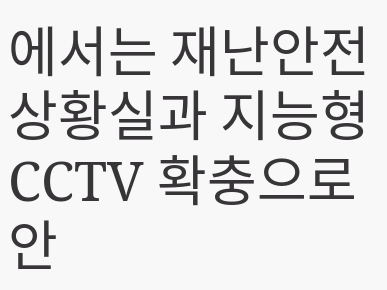에서는 재난안전상황실과 지능형 CCTV 확충으로 안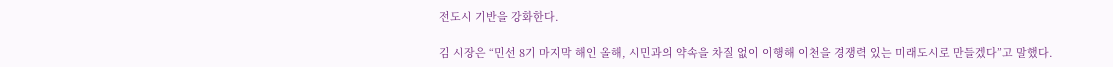전도시 기반을 강화한다.

김 시장은 “민선 8기 마지막 해인 올해, 시민과의 약속을 차질 없이 이행해 이천을 경쟁력 있는 미래도시로 만들겠다”고 말했다.